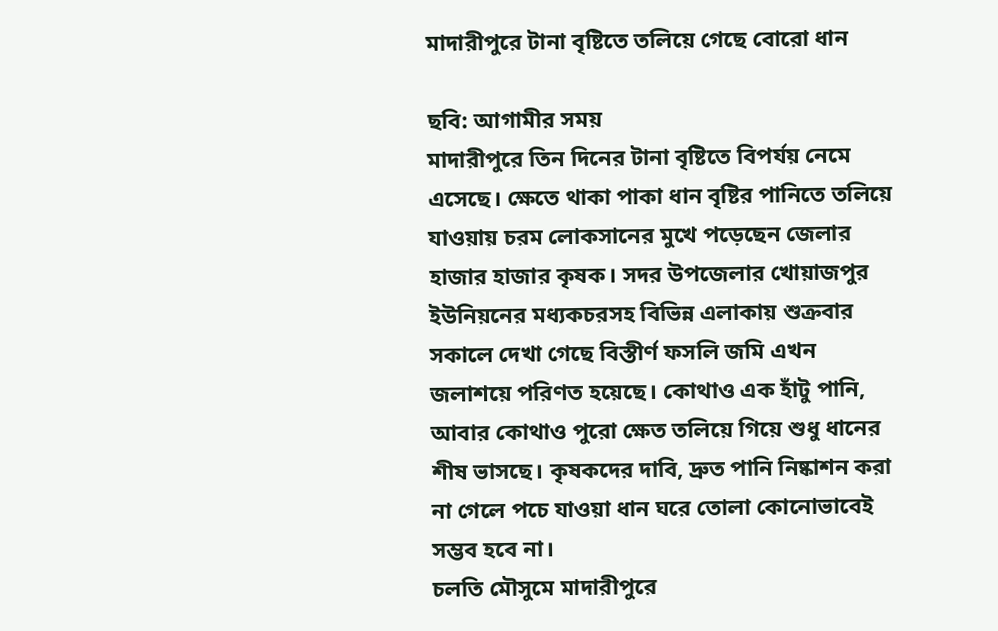মাদারীপুরে টানা বৃষ্টিতে তলিয়ে গেছে বোরো ধান

ছবি: আগামীর সময়
মাদারীপুরে তিন দিনের টানা বৃষ্টিতে বিপর্যয় নেমে এসেছে। ক্ষেতে থাকা পাকা ধান বৃষ্টির পানিতে তলিয়ে যাওয়ায় চরম লোকসানের মুখে পড়েছেন জেলার হাজার হাজার কৃষক। সদর উপজেলার খোয়াজপুর ইউনিয়নের মধ্যকচরসহ বিভিন্ন এলাকায় শুক্রবার সকালে দেখা গেছে বিস্তীর্ণ ফসলি জমি এখন জলাশয়ে পরিণত হয়েছে। কোথাও এক হাঁটু পানি, আবার কোথাও পুরো ক্ষেত তলিয়ে গিয়ে শুধু ধানের শীষ ভাসছে। কৃষকদের দাবি, দ্রুত পানি নিষ্কাশন করা না গেলে পচে যাওয়া ধান ঘরে তোলা কোনোভাবেই সম্ভব হবে না।
চলতি মৌসুমে মাদারীপুরে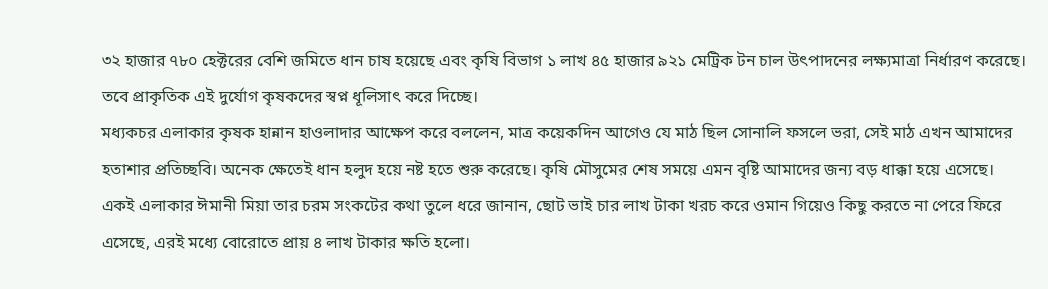৩২ হাজার ৭৮০ হেক্টরের বেশি জমিতে ধান চাষ হয়েছে এবং কৃষি বিভাগ ১ লাখ ৪৫ হাজার ৯২১ মেট্রিক টন চাল উৎপাদনের লক্ষ্যমাত্রা নির্ধারণ করেছে। তবে প্রাকৃতিক এই দুর্যোগ কৃষকদের স্বপ্ন ধূলিসাৎ করে দিচ্ছে।
মধ্যকচর এলাকার কৃষক হান্নান হাওলাদার আক্ষেপ করে বললেন, মাত্র কয়েকদিন আগেও যে মাঠ ছিল সোনালি ফসলে ভরা, সেই মাঠ এখন আমাদের হতাশার প্রতিচ্ছবি। অনেক ক্ষেতেই ধান হলুদ হয়ে নষ্ট হতে শুরু করেছে। কৃষি মৌসুমের শেষ সময়ে এমন বৃষ্টি আমাদের জন্য বড় ধাক্কা হয়ে এসেছে।
একই এলাকার ঈমানী মিয়া তার চরম সংকটের কথা তুলে ধরে জানান, ছোট ভাই চার লাখ টাকা খরচ করে ওমান গিয়েও কিছু করতে না পেরে ফিরে এসেছে, এরই মধ্যে বোরোতে প্রায় ৪ লাখ টাকার ক্ষতি হলো।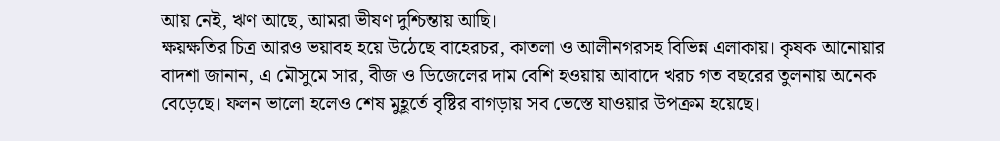আয় নেই, ঋণ আছে, আমরা ভীষণ দুশ্চিন্তায় আছি।
ক্ষয়ক্ষতির চিত্র আরও ভয়াবহ হয়ে উঠেছে বাহেরচর, কাতলা ও আলীনগরসহ বিভিন্ন এলাকায়। কৃষক আনোয়ার বাদশা জানান, এ মৌসুমে সার, বীজ ও ডিজেলের দাম বেশি হওয়ায় আবাদে খরচ গত বছরের তুলনায় অনেক বেড়েছে। ফলন ভালো হলেও শেষ মুহূর্তে বৃষ্টির বাগড়ায় সব ভেস্তে যাওয়ার উপক্রম হয়েছে।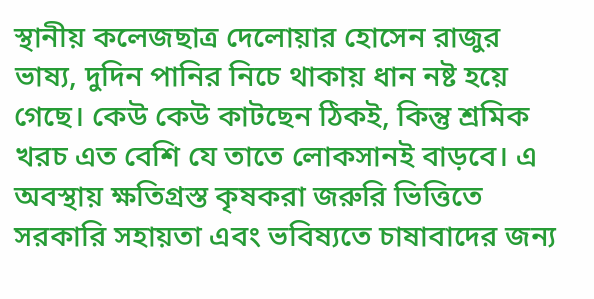স্থানীয় কলেজছাত্র দেলোয়ার হোসেন রাজুর ভাষ্য, দুদিন পানির নিচে থাকায় ধান নষ্ট হয়ে গেছে। কেউ কেউ কাটছেন ঠিকই, কিন্তু শ্রমিক খরচ এত বেশি যে তাতে লোকসানই বাড়বে। এ অবস্থায় ক্ষতিগ্রস্ত কৃষকরা জরুরি ভিত্তিতে সরকারি সহায়তা এবং ভবিষ্যতে চাষাবাদের জন্য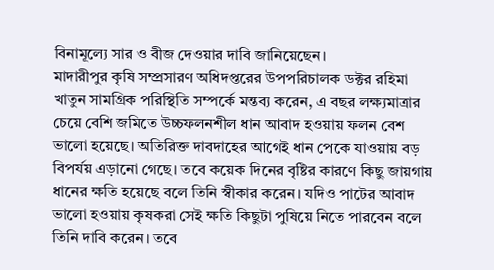বিনামূল্যে সার ও বীজ দেওয়ার দাবি জানিয়েছেন।
মাদারীপুর কৃষি সম্প্রসারণ অধিদপ্তরের উপপরিচালক ডক্টর রহিমা খাতুন সামগ্রিক পরিস্থিতি সম্পর্কে মন্তব্য করেন, এ বছর লক্ষ্যমাত্রার চেয়ে বেশি জমিতে উচ্চফলনশীল ধান আবাদ হওয়ায় ফলন বেশ ভালো হয়েছে। অতিরিক্ত দাবদাহের আগেই ধান পেকে যাওয়ায় বড় বিপর্যয় এড়ানো গেছে। তবে কয়েক দিনের বৃষ্টির কারণে কিছু জায়গায় ধানের ক্ষতি হয়েছে বলে তিনি স্বীকার করেন। যদিও পাটের আবাদ ভালো হওয়ায় কৃষকরা সেই ক্ষতি কিছুটা পুষিয়ে নিতে পারবেন বলে তিনি দাবি করেন। তবে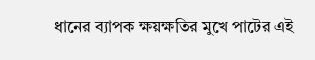ধানের ব্যাপক ক্ষয়ক্ষতির মুখে পাটের এই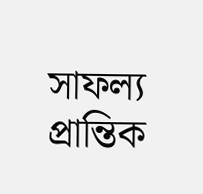সাফল্য প্রান্তিক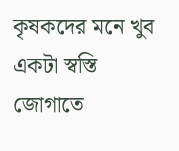কৃষকদের মনে খুব একটা স্বস্তি জোগাতে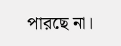পারছে না।